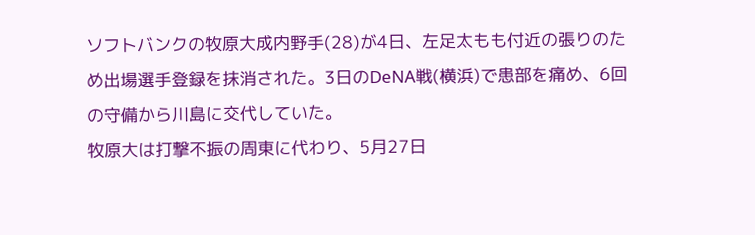ソフトバンクの牧原大成内野手(28)が4日、左足太もも付近の張りのため出場選手登録を抹消された。3日のDeNA戦(横浜)で患部を痛め、6回の守備から川島に交代していた。
牧原大は打撃不振の周東に代わり、5月27日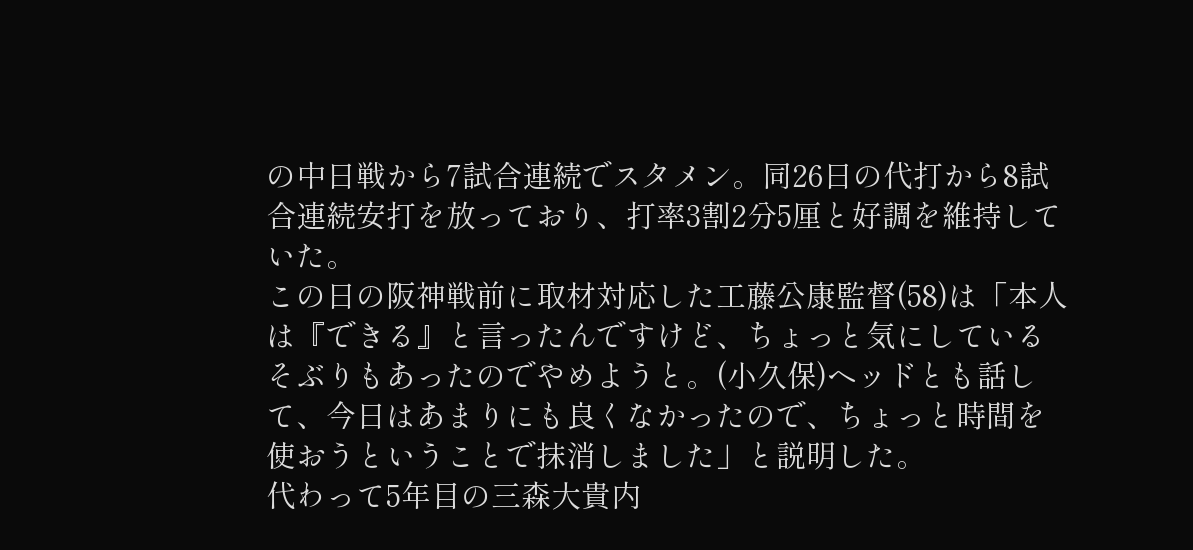の中日戦から7試合連続でスタメン。同26日の代打から8試合連続安打を放っており、打率3割2分5厘と好調を維持していた。
この日の阪神戦前に取材対応した工藤公康監督(58)は「本人は『できる』と言ったんですけど、ちょっと気にしているそぶりもあったのでやめようと。(小久保)ヘッドとも話して、今日はあまりにも良くなかったので、ちょっと時間を使おうということで抹消しました」と説明した。
代わって5年目の三森大貴内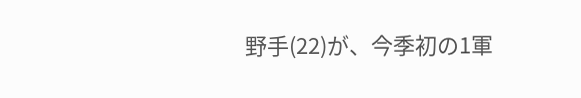野手(22)が、今季初の1軍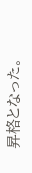昇格となった。